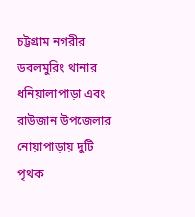চট্টগ্রাম নগরীর ডবলমুরিং থানার ধনিয়ালাপাড়া এবং রাউজান উপজেলার নোয়াপাড়ায় দুটি পৃথক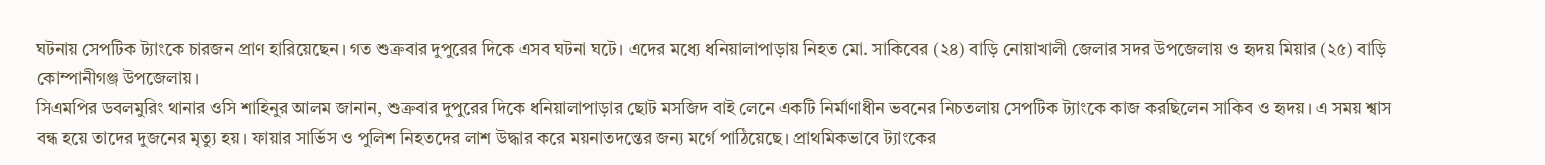ঘটনায় সেপটিক ট্যাংকে চারজন প্রাণ হারিয়েছেন। গত শুক্রবার দুপুরের দিকে এসব ঘটনা ঘটে। এদের মধ্যে ধনিয়ালাপাড়ায় নিহত মো. সাকিবের (২৪) বাড়ি নোয়াখালী জেলার সদর উপজেলায় ও হৃদয় মিয়ার (২৫) বাড়ি কোম্পানীগঞ্জ উপজেলায়।
সিএমপির ডবলমুরিং থানার ওসি শাহিনুর আলম জানান, শুক্রবার দুপুরের দিকে ধনিয়ালাপাড়ার ছোট মসজিদ বাই লেনে একটি নির্মাণাধীন ভবনের নিচতলায় সেপটিক ট্যাংকে কাজ করছিলেন সাকিব ও হৃদয়। এ সময় শ্বাস বন্ধ হয়ে তাদের দুজনের মৃত্যু হয়। ফায়ার সার্ভিস ও পুলিশ নিহতদের লাশ উদ্ধার করে ময়নাতদন্তের জন্য মর্গে পাঠিয়েছে। প্রাথমিকভাবে ট্যাংকের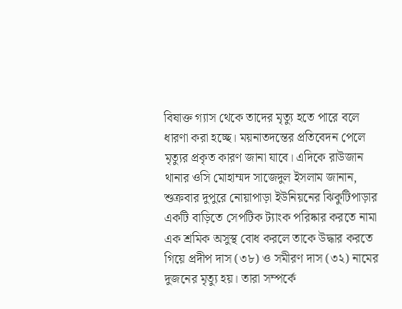বিষাক্ত গ্যাস থেকে তাদের মৃত্যু হতে পারে বলে ধারণা করা হচ্ছে। ময়নাতদন্তের প্রতিবেদন পেলে মৃত্যুর প্রকৃত কারণ জানা যাবে। এদিকে রাউজান থানার ওসি মোহাম্মদ সাজেদুল ইসলাম জানান, শুক্রবার দুপুরে নোয়াপাড়া ইউনিয়নের ঝিকুটিপাড়ার একটি বাড়িতে সেপটিক ট্যাংক পরিষ্কার করতে নামা এক শ্রমিক অসুস্থ বোধ করলে তাকে উদ্ধার করতে গিয়ে প্রদীপ দাস (৩৮) ও সমীরণ দাস (৩২) নামের দুজনের মৃত্যু হয়। তারা সম্পর্কে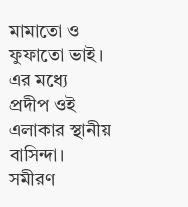মামাতো ও ফুফাতো ভাই। এর মধ্যে প্রদীপ ওই এলাকার স্থানীয় বাসিন্দা। সমীরণ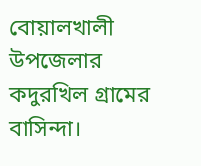বোয়ালখালী উপজেলার কদুরখিল গ্রামের বাসিন্দা।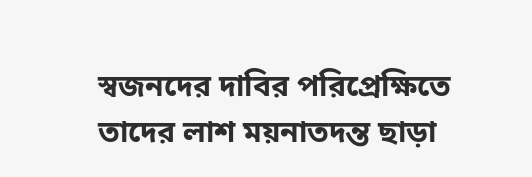স্বজনদের দাবির পরিপ্রেক্ষিতে তাদের লাশ ময়নাতদন্ত ছাড়া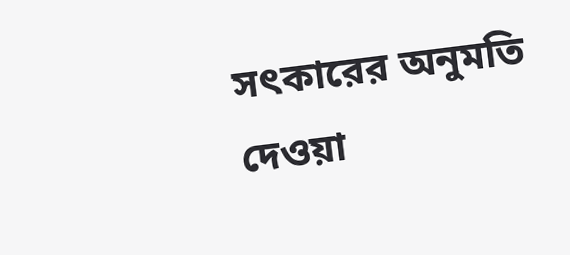সৎকারের অনুমতি দেওয়া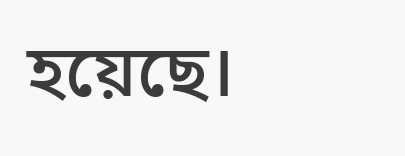হয়েছে।